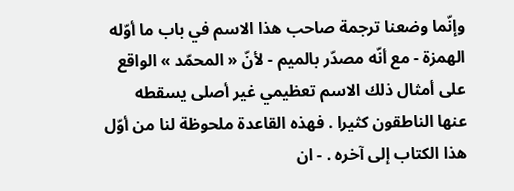وإنّما وضعنا ترجمة صاحب هذا الاسم في باب ما أوّله الهمزة - مع أنّه مصدّر بالميم - لأنّ « المحمّد » الواقع على أمثال ذلك الاسم تعظيمي غير أصلى يسقطه عنها الناطقون كثيرا . فهذه القاعدة ملحوظة لنا من أوّل هذا الكتاب إلى آخره . - ان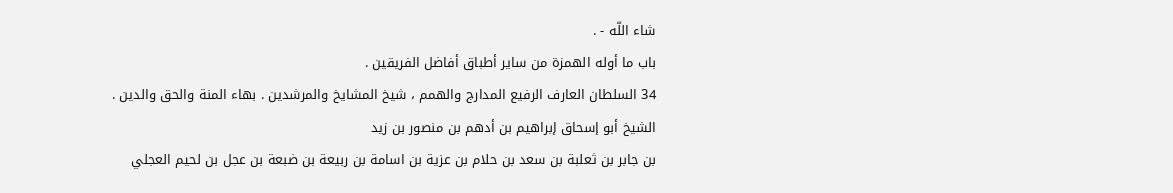شاء اللّه - .
باب ما أوله الهمزة من ساير أطباق أفاضل الفريقين .
34 السلطان العارف الرفيع المدارج والهمم ، شيخ المشايخ والمرشدين . بهاء المنة والحق والدين . الشيخ أبو إسحاق إبراهيم بن أدهم بن منصور بن زيد
بن جابر بن ثعلبة بن سعد بن حلام بن عزية بن اسامة بن ربيعة بن ضبعة بن عجل بن لحيم العجلي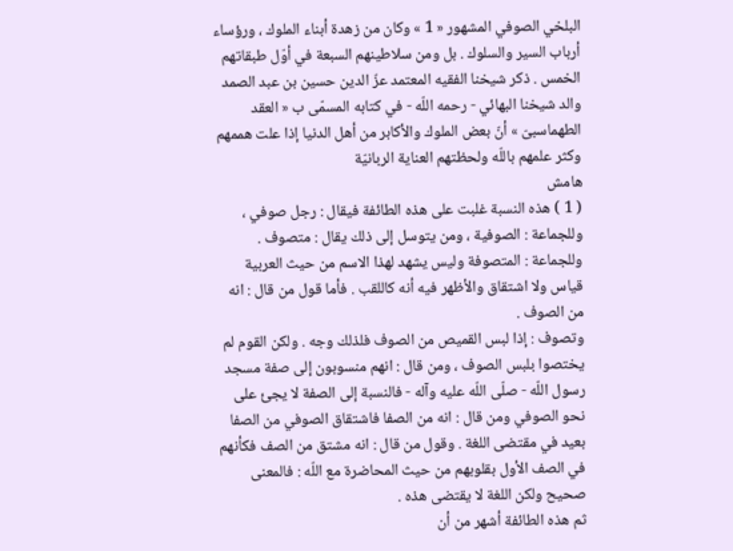البلخي الصوفي المشهور « 1 » وكان من زهدة أبناء الملوك ، ورؤساء أرباب السير والسلوك . بل ومن سلاطينهم السبعة في أوّل طبقاتهم الخمس . ذكر شيخنا الفقيه المعتمد عزّ الدين حسين بن عبد الصمد والد شيخنا البهائي - رحمه اللّه - في كتابه المسمّى ب « العقد الطهماسبىّ » أنّ بعض الملوك والأكابر من أهل الدنيا إذا علت هممهم وكثر علمهم باللّه ولحظتهم العناية الربانيّة
هامش
( 1 ) هذه النسبة غلبت على هذه الطائفة فيقال : رجل صوفي ، وللجماعة : الصوفية ، ومن يتوسل إلى ذلك يقال : متصوف . وللجماعة : المتصوفة وليس يشهد لهذا الاسم من حيث العربية قياس ولا اشتقاق والأظهر فيه أنه كاللقب . فأما قول من قال : انه من الصوف .
وتصوف : إذا لبس القميص من الصوف فلذلك وجه . ولكن القوم لم يختصوا بلبس الصوف ، ومن قال : انهم منسوبون إلى صفة مسجد رسول اللّه - صلّى اللّه عليه وآله - فالنسبة إلى الصفة لا يجئ على نحو الصوفي ومن قال : انه من الصفا فاشتقاق الصوفي من الصفا بعيد في مقتضى اللغة . وقول من قال : انه مشتق من الصف فكأنهم في الصف الأول بقلوبهم من حيث المحاضرة مع اللّه : فالمعنى صحيح ولكن اللغة لا يقتضى هذه .
ثم هذه الطائفة أشهر من أن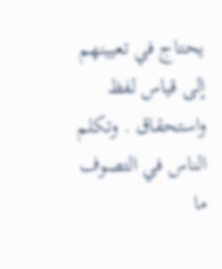يحتاج في تعيينهم إلى قياس لفظ واستحقاق . وتكلم الناس في التصوف ما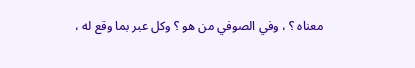معناه ؟ ، وفي الصوفي من هو ؟ وكل عبر بما وقع له ،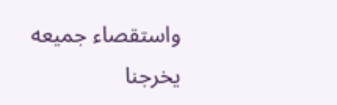واستقصاء جميعه يخرجنا